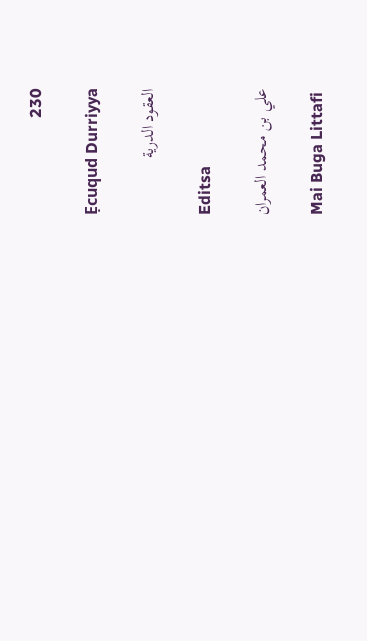230

Ẹcuqud Durriyya

العقود الدرية

Editsa

علي بن محمد العمران

Mai Buga Littafi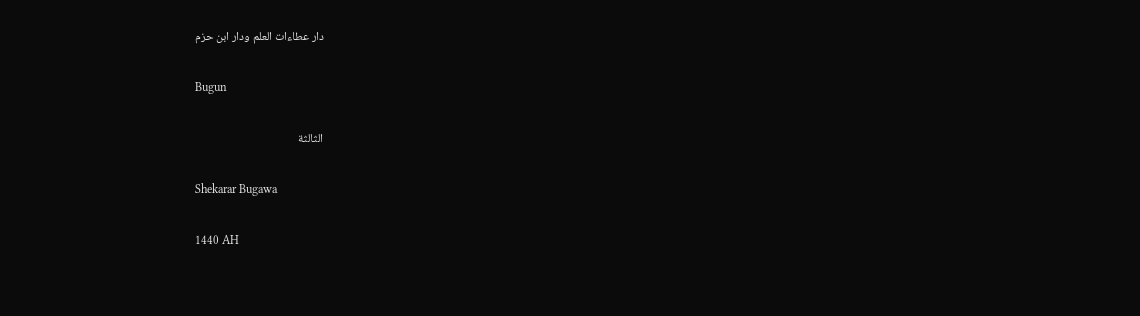دار عطاءات العلم ودار ابن حزم

Bugun

الثالثة

Shekarar Bugawa

1440 AH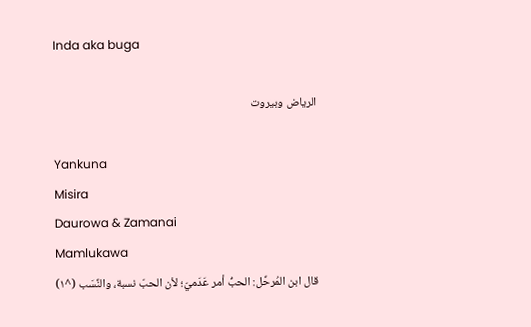Inda aka buga

الرياض وبيروت

Yankuna
Misira
Daurowa & Zamanai
Mamlukawa
قال ابن المُرحِّل: الحبُّ أمر عَدَميّ؛ لأن الحبّ نسبة، والنِّسَب (^١)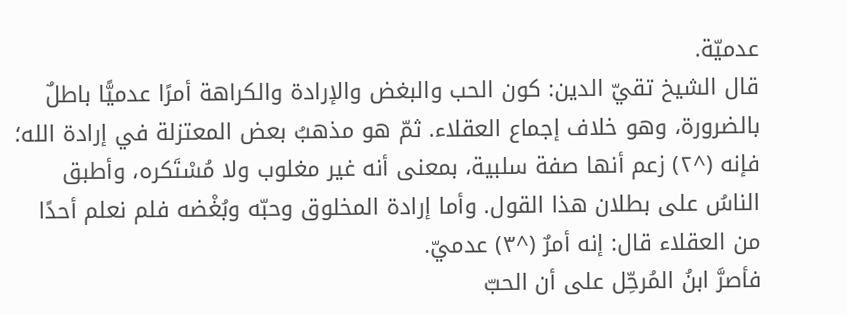عدميّة.
قال الشيخ تقيّ الدين: كون الحب والبغض والإرادة والكراهة أمرًا عدميًّا باطلٌ بالضرورة، وهو خلاف إجماع العقلاء. ثمّ هو مذهبُ بعض المعتزلة في إرادة الله؛ فإنه (^٢) زعم أنها صفة سلبية، بمعنى أنه غير مغلوب ولا مُسْتَكره، وأطبق الناسُ على بطلان هذا القول. وأما إرادة المخلوق وحبّه وبُغْضه فلم نعلم أحدًا من العقلاء قال: إنه أمرٌ (^٣) عدميّ.
فأصرَّ ابنُ المُرحِّل على أن الحبّ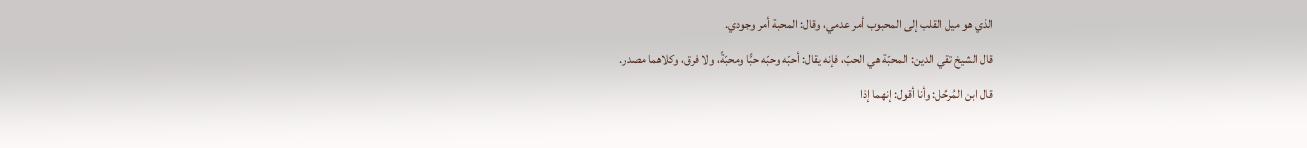الذي هو ميل القلب إلى المحبوب أمر عدمي، وقال: المحبة أمر وجودي.
قال الشيخ تقي الدين: المحبّة هي الحبّ، فإنه يقال: أحبّه وحبّه حبًّا ومحبّةً، ولا فرق، وكلاهما مصدر.
قال ابن المُرحِّل: وأنا أقول: إنهما إذا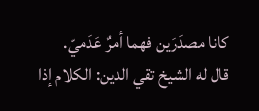كانا مصدَرَين فهما أمرٌ عَدَميّ.
قال له الشيخ تقي الدين: الكلام إذا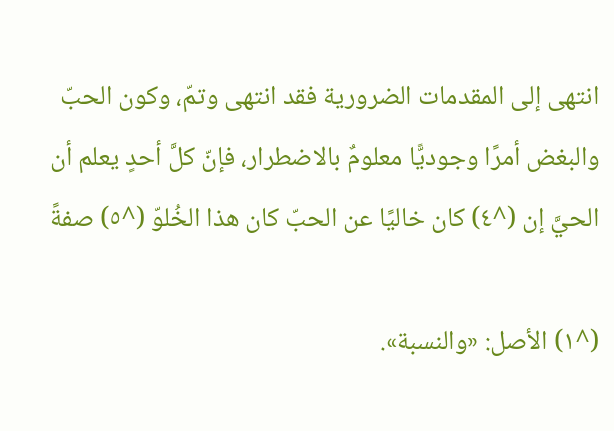انتهى إلى المقدمات الضرورية فقد انتهى وتمّ، وكون الحبّ والبغض أمرًا وجوديًّا معلومٌ بالاضطرار، فإنّ كلَّ أحدٍ يعلم أن الحيَّ إن (^٤) كان خاليًا عن الحبّ كان هذا الخُلوّ (^٥) صفةً

(^١) الأصل: «والنسبة».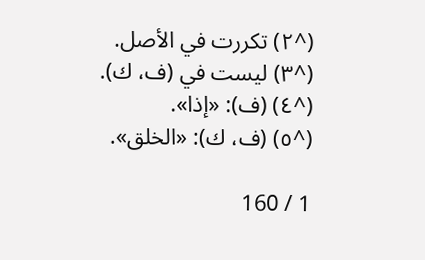(^٢) تكررت في الأصل.
(^٣) ليست في (ف، ك).
(^٤) (ف): «إذا».
(^٥) (ف، ك): «الخلق».

1 / 160